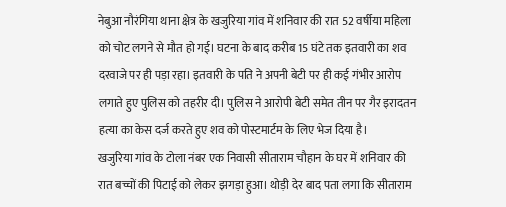नेबुआ नौरंगिया थाना क्षेत्र के खजुरिया गांव में शनिवार की रात 52 वर्षीया महिला को चोट लगने से मौत हो गई। घटना के बाद करीब 15 घंटे तक इतवारी का शव दरवाजे पर ही पड़ा रहा। इतवारी के पति ने अपनी बेटी पर ही कई गंभीर आरोप लगाते हुए पुलिस को तहरीर दी। पुलिस ने आरोपी बेटी समेत तीन पर गैर इरादतन हत्या का केस दर्ज करते हुए शव को पोस्टमार्टम के लिए भेज दिया है।
खजुरिया गांव के टोला नंबर एक निवासी सीताराम चौहान के घर में शनिवार की रात बच्चों की पिटाई को लेकर झगड़ा हुआ। थोड़ी देर बाद पता लगा कि सीताराम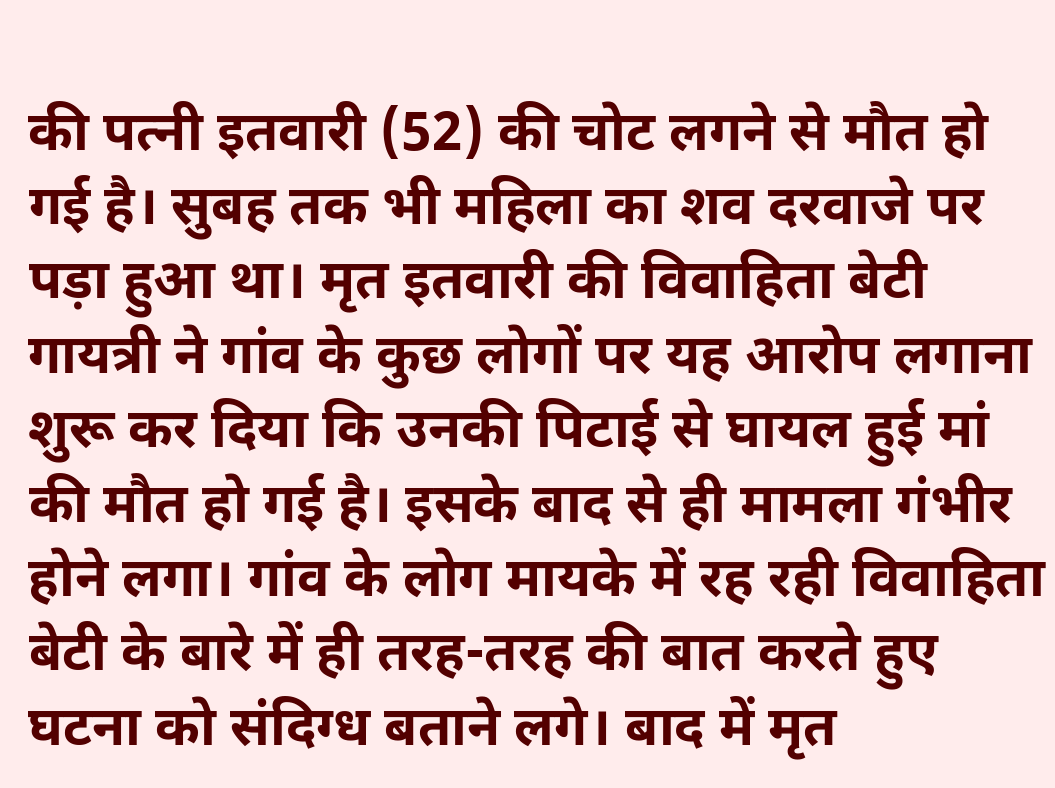की पत्नी इतवारी (52) की चोट लगने से मौत हो गई है। सुबह तक भी महिला का शव दरवाजे पर पड़ा हुआ था। मृत इतवारी की विवाहिता बेटी गायत्री ने गांव के कुछ लोगों पर यह आरोप लगाना शुरू कर दिया कि उनकी पिटाई से घायल हुई मां की मौत हो गई है। इसके बाद से ही मामला गंभीर होने लगा। गांव के लोग मायके में रह रही विवाहिता बेटी के बारे में ही तरह-तरह की बात करते हुए घटना को संदिग्ध बताने लगे। बाद में मृत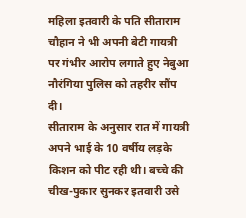महिला इतवारी के पति सीताराम चौहान ने भी अपनी बेटी गायत्री पर गंभीर आरोप लगाते हुए नेबुआ नौरंगिया पुलिस को तहरीर सौंप दी।
सीताराम के अनुसार रात में गायत्री अपने भाई के 10 वर्षीय लड़के किशन को पीट रही थी। बच्चे की चीख-पुकार सुनकर इतवारी उसे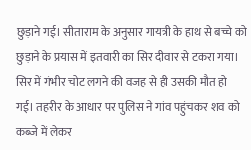छुड़ाने गई। सीताराम के अनुसार गायत्री के हाथ से बच्चे को छुड़ाने के प्रयास में इतवारी का सिर दीवार से टकरा गया। सिर में गंभीर चोट लगने की वजह से ही उसकी मौत हो गई। तहरीर के आधार पर पुलिस ने गांव पहुंचकर शव को कब्जे में लेकर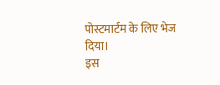पोस्टमार्टम के लिए भेज दिया।
इस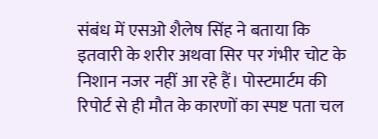संबंध में एसओ शैलेष सिंह ने बताया कि इतवारी के शरीर अथवा सिर पर गंभीर चोट के निशान नजर नहीं आ रहे हैं। पोस्टमार्टम की रिपोर्ट से ही मौत के कारणों का स्पष्ट पता चल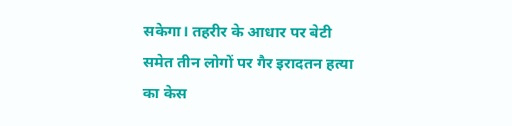सकेगा। तहरीर के आधार पर बेटी समेत तीन लोगों पर गैर इरादतन हत्या का केस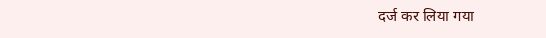दर्ज कर लिया गया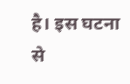है। इस घटना से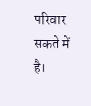परिवार सकते में है।